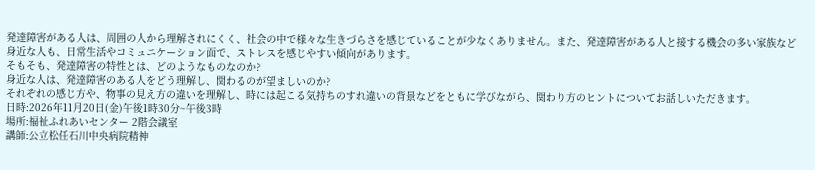発達障害がある人は、周囲の人から理解されにくく、社会の中で様々な生きづらさを感じていることが少なくありません。また、発達障害がある人と接する機会の多い家族など身近な人も、日常生活やコミュニケーション面で、ストレスを感じやすい傾向があります。
そもそも、発達障害の特性とは、どのようなものなのか?
身近な人は、発達障害のある人をどう理解し、関わるのが望ましいのか?
それぞれの感じ方や、物事の見え方の違いを理解し、時には起こる気持ちのすれ違いの背景などをともに学びながら、関わり方のヒントについてお話しいただきます。
日時:2026年11月20日(金)午後1時30分~午後3時
場所:福祉ふれあいセンター 2階会議室
講師:公立松任石川中央病院精神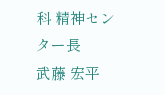科 精神センター長
武藤 宏平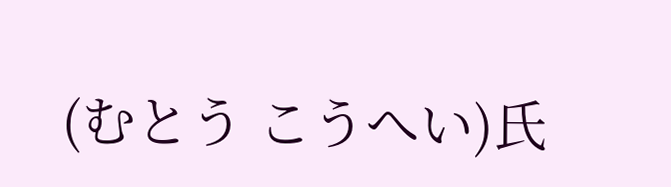(むとう こうへい)氏